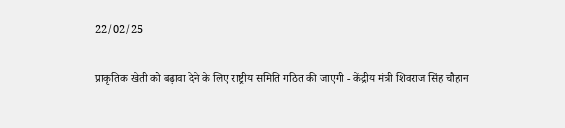22/02/25

प्राकृतिक खेती को बढ़ावा देने के लिए राष्ट्रीय समिति गठित की जाएगी - केंद्रीय मंत्री शिवराज सिंह चौहान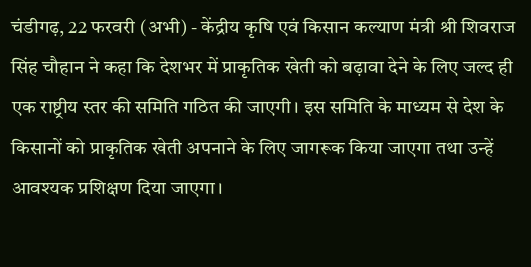चंडीगढ़, 22 फरवरी (अभी) - केंद्रीय कृषि एवं किसान कल्याण मंत्री श्री शिवराज सिंह चौहान ने कहा कि देशभर में प्राकृतिक खेती को बढ़ावा देने के लिए जल्द ही एक राष्ट्रीय स्तर की समिति गठित की जाएगी। इस समिति के माध्यम से देश के किसानों को प्राकृतिक खेती अपनाने के लिए जागरूक किया जाएगा तथा उन्हें आवश्यक प्रशिक्षण दिया जाएगा।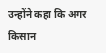उन्होंने कहा कि अगर किसान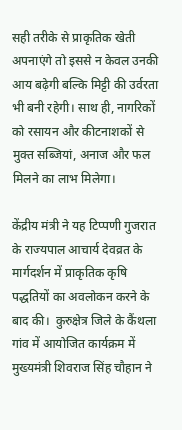सही तरीके से प्राकृतिक खेती अपनाएंगे तो इससे न केवल उनकी आय बढ़ेगी बल्कि मिट्टी की उर्वरता भी बनी रहेगी। साथ ही, नागरिकों को रसायन और कीटनाशकों से मुक्त सब्जियां, अनाज और फल मिलने का लाभ मिलेगा।

केंद्रीय मंत्री ने यह टिप्पणी गुजरात के राज्यपाल आचार्य देवव्रत के मार्गदर्शन में प्राकृतिक कृषि पद्धतियों का अवलोकन करने के बाद की।  कुरुक्षेत्र जिले के कैंथला गांव में आयोजित कार्यक्रम में मुख्यमंत्री शिवराज सिंह चौहान ने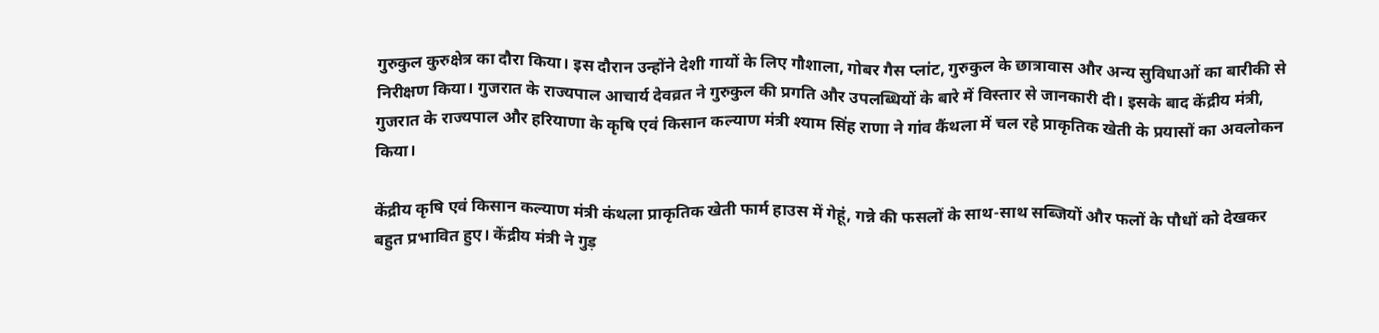गुरुकुल कुरुक्षेत्र का दौरा किया। इस दौरान उन्होंने देशी गायों के लिए गौशाला, गोबर गैस प्लांट, गुरुकुल के छात्रावास और अन्य सुविधाओं का बारीकी से निरीक्षण किया। गुजरात के राज्यपाल आचार्य देवव्रत ने गुरुकुल की प्रगति और उपलब्धियों के बारे में विस्तार से जानकारी दी। इसके बाद केंद्रीय मंत्री, गुजरात के राज्यपाल और हरियाणा के कृषि एवं किसान कल्याण मंत्री श्याम सिंह राणा ने गांव कैंथला में चल रहे प्राकृतिक खेती के प्रयासों का अवलोकन किया।

केंद्रीय कृषि एवं किसान कल्याण मंत्री कंथला प्राकृतिक खेती फार्म हाउस में गेहूं, गन्ने की फसलों के साथ-साथ सब्जियों और फलों के पौधों को देखकर बहुत प्रभावित हुए। केंद्रीय मंत्री ने गुड़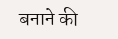बनाने की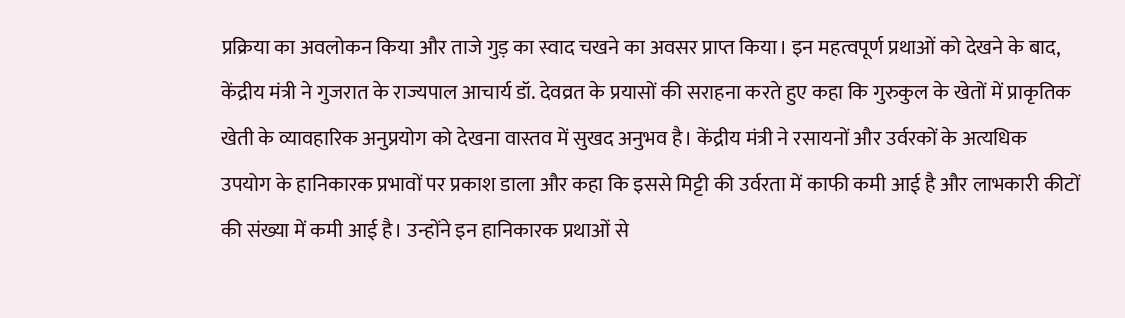प्रक्रिया का अवलोकन किया और ताजे गुड़ का स्वाद चखने का अवसर प्राप्त किया। इन महत्वपूर्ण प्रथाओं को देखने के बाद, केंद्रीय मंत्री ने गुजरात के राज्यपाल आचार्य डॉ. देवव्रत के प्रयासों की सराहना करते हुए कहा कि गुरुकुल के खेतों में प्राकृतिक खेती के व्यावहारिक अनुप्रयोग को देखना वास्तव में सुखद अनुभव है। केंद्रीय मंत्री ने रसायनों और उर्वरकों के अत्यधिक उपयोग के हानिकारक प्रभावों पर प्रकाश डाला और कहा कि इससे मिट्टी की उर्वरता में काफी कमी आई है और लाभकारी कीटों की संख्या में कमी आई है। उन्होंने इन हानिकारक प्रथाओं से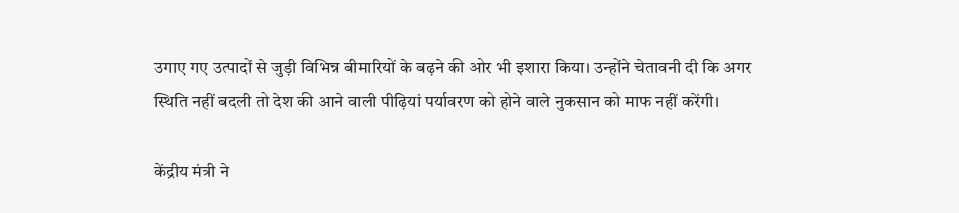उगाए गए उत्पादों से जुड़ी विभिन्न बीमारियों के बढ़ने की ओर भी इशारा किया। उन्होंने चेतावनी दी कि अगर स्थिति नहीं बदली तो देश की आने वाली पीढ़ियां पर्यावरण को होने वाले नुकसान को माफ नहीं करेंगी।

केंद्रीय मंत्री ने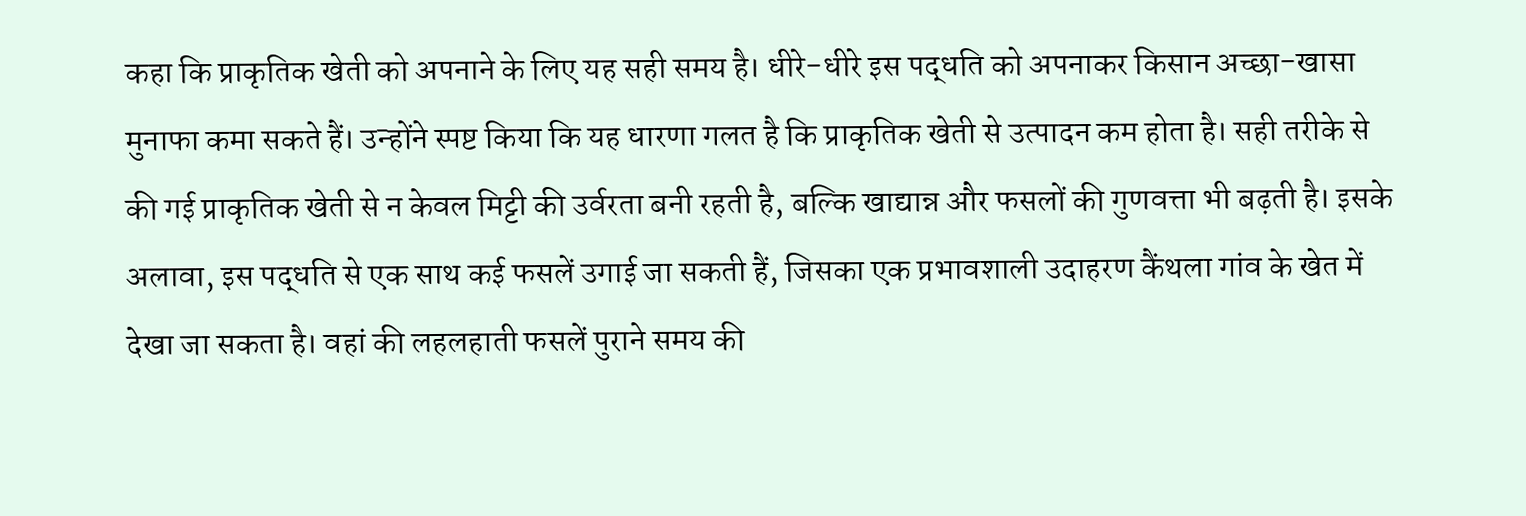कहा कि प्राकृतिक खेती को अपनाने के लिए यह सही समय है। धीरे-धीरे इस पद्धति को अपनाकर किसान अच्छा-खासा मुनाफा कमा सकते हैं। उन्होंने स्पष्ट किया कि यह धारणा गलत है कि प्राकृतिक खेती से उत्पादन कम होता है। सही तरीके से की गई प्राकृतिक खेती से न केवल मिट्टी की उर्वरता बनी रहती है, बल्कि खाद्यान्न और फसलों की गुणवत्ता भी बढ़ती है। इसके अलावा, इस पद्धति से एक साथ कई फसलें उगाई जा सकती हैं, जिसका एक प्रभावशाली उदाहरण कैंथला गांव के खेत में देखा जा सकता है। वहां की लहलहाती फसलें पुराने समय की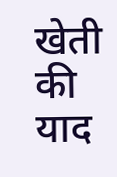खेती की याद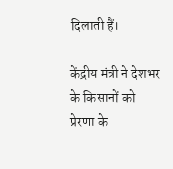दिलाती हैं।

केंद्रीय मंत्री ने देशभर के किसानों को प्रेरणा के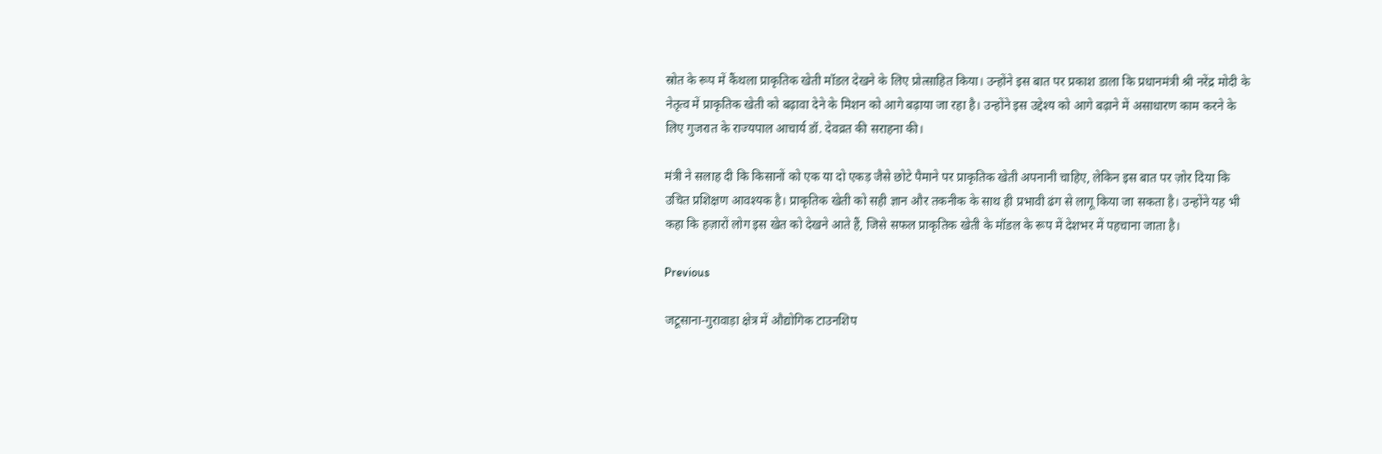स्रोत के रूप में कैंथला प्राकृतिक खेती मॉडल देखने के लिए प्रोत्साहित किया। उन्होंने इस बात पर प्रकाश डाला कि प्रधानमंत्री श्री नरेंद्र मोदी के नेतृत्व में प्राकृतिक खेती को बढ़ावा देने के मिशन को आगे बढ़ाया जा रहा है। उन्होंने इस उद्देश्य को आगे बढ़ाने में असाधारण काम करने के लिए गुजरात के राज्यपाल आचार्य डॉ. देवव्रत की सराहना की।

मंत्री ने सलाह दी कि किसानों को एक या दो एकड़ जैसे छोटे पैमाने पर प्राकृतिक खेती अपनानी चाहिए, लेकिन इस बात पर ज़ोर दिया कि उचित प्रशिक्षण आवश्यक है। प्राकृतिक खेती को सही ज्ञान और तकनीक के साथ ही प्रभावी ढंग से लागू किया जा सकता है। उन्होंने यह भी कहा कि हज़ारों लोग इस खेत को देखने आते हैं, जिसे सफल प्राकृतिक खेती के मॉडल के रूप में देशभर में पहचाना जाता है।

Previous

जटूसाना-गुरावाड़ा क्षेत्र में औद्योगिक टाउनशिप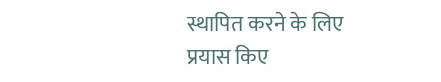स्थापित करने के लिए प्रयास किए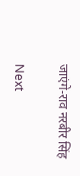जाएंगे-राव नरबीर सिंह

Next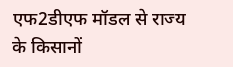एफ2डीएफ मॉडल से राज्य के किसानों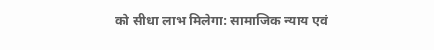को सीधा लाभ मिलेगा: सामाजिक न्याय एवं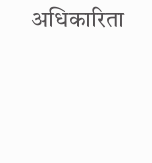अधिकारिता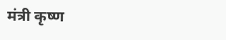मंत्री कृष्ण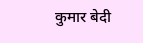कुमार बेदी